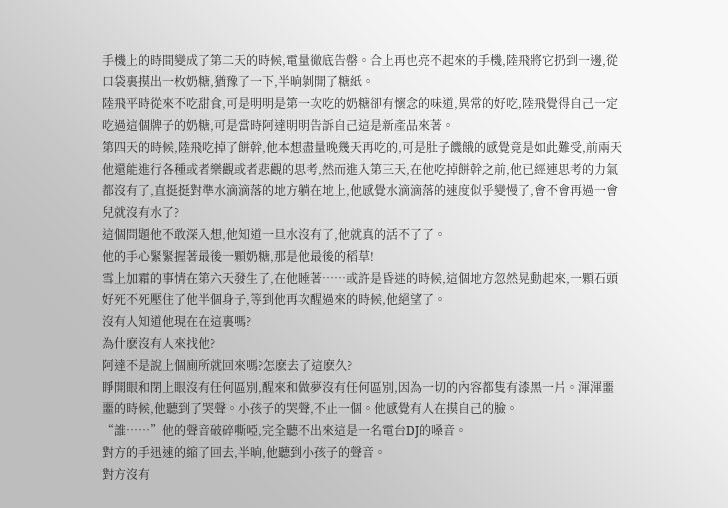手機上的時間變成了第二天的時候,電量徹底告罄。合上再也亮不起來的手機,陸飛將它扔到一邊,從口袋裏摸出一枚奶糖,猶豫了一下,半晌剝開了糖紙。
陸飛平時從來不吃甜食,可是明明是第一次吃的奶糖卻有懷念的味道,異常的好吃,陸飛覺得自己一定吃過這個牌子的奶糖,可是當時阿達明明告訴自己這是新產品來著。
第四天的時候,陸飛吃掉了餅幹,他本想盡量晚幾天再吃的,可是肚子饑餓的感覺竟是如此難受,前兩天他還能進行各種或者樂觀或者悲觀的思考,然而進入第三天,在他吃掉餅幹之前,他已經連思考的力氣都沒有了,直挺挺對準水滴滴落的地方躺在地上,他感覺水滴滴落的速度似乎變慢了,會不會再過一會兒就沒有水了?
這個問題他不敢深入想,他知道一旦水沒有了,他就真的活不了了。
他的手心緊緊握著最後一顆奶糖,那是他最後的稻草!
雪上加霜的事情在第六天發生了,在他睡著……或許是昏迷的時候,這個地方忽然晃動起來,一顆石頭好死不死壓住了他半個身子,等到他再次醒過來的時候,他絕望了。
沒有人知道他現在在這裏嗎?
為什麽沒有人來找他?
阿達不是說上個廁所就回來嗎?怎麽去了這麽久?
睜開眼和閉上眼沒有任何區別,醒來和做夢沒有任何區別,因為一切的內容都隻有漆黑一片。渾渾噩噩的時候,他聽到了哭聲。小孩子的哭聲,不止一個。他感覺有人在摸自己的臉。
“誰……”他的聲音破碎嘶啞,完全聽不出來這是一名電台DJ的嗓音。
對方的手迅速的縮了回去,半晌,他聽到小孩子的聲音。
對方沒有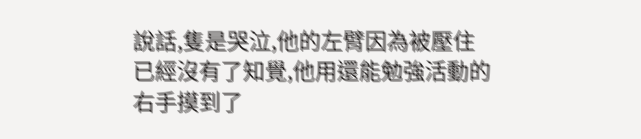說話,隻是哭泣,他的左臂因為被壓住已經沒有了知覺,他用還能勉強活動的右手摸到了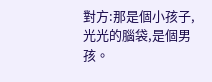對方:那是個小孩子,光光的腦袋,是個男孩。